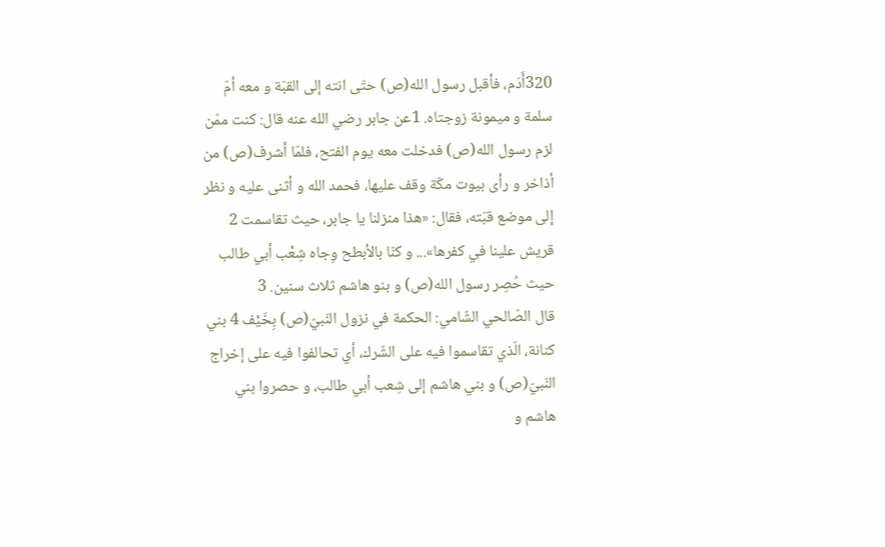320أَدَم، فأقبل رسول الله(ص) حتّى انته إلى القبّة و معه أمّ سلمة و ميمونة زوجتاه. 1عن جابر رضي الله عنه قال: كنت ممّن لزم رسول الله(ص) فدخلت معه يوم الفتح، فلمّا أشرف(ص) من أذاخر و رأى بيوت مكّة وقف عليها، فحمد الله و أثنى عليه و نظر إلى موضع قبّته، فقال: «هذا منزلنا يا جابر، حيث تقاسمت 2 قريش علينا في كفرها»... و كنّا بالأبطح وِجاه شِعْب أبي طالب حيث حُصِر رسول الله(ص) و بنو هاشم ثلاث سنين. 3
قال الصّالحي الشّامي: الحكمة في نزول النّبيّ(ص) بِخَيْف 4 بني كنانة، الّذي تقاسموا فيه على الشّرك، أي تحالفوا فيه على إخراج النّبيّ(ص) و بني هاشم إلى شِعب أبي طالب، و حصروا بني هاشم و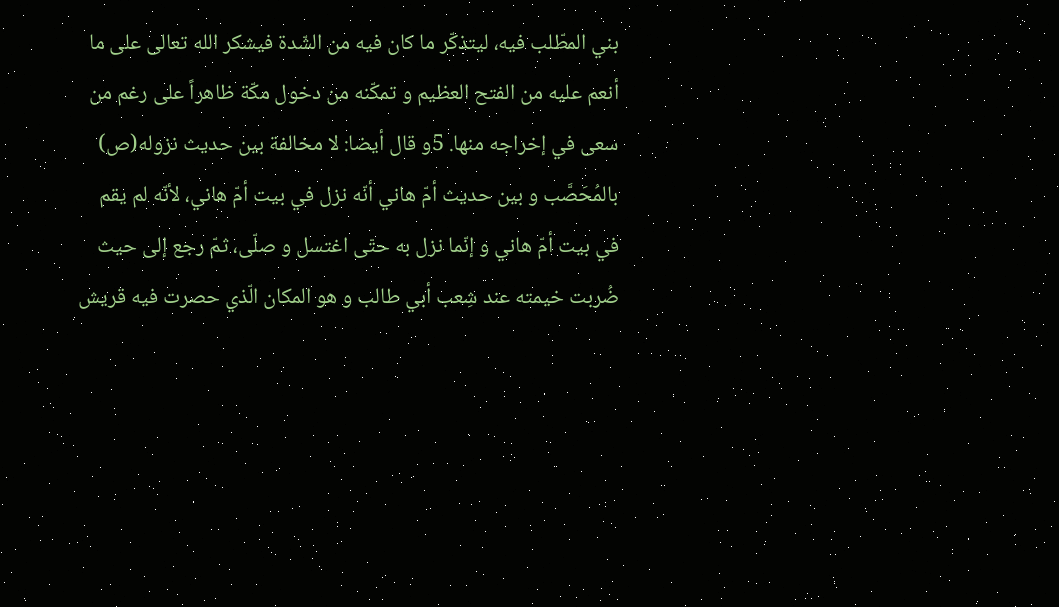بني المطّلب فيه، ليتذكّر ما كان فيه من الشّدة فيشكر الله تعالى على ما أنعم عليه من الفتح العظيم و تمكّنه من دخول مكّة ظاهراً على رغم من سعى في إخراجه منها. 5و قال أيضا: لا مخالفة بين حديث نزوله(ص) بالمُحَصَّب و بين حديث أمّ هاني أنّه نزل في بيت أمّ هاني، لأنّه لم يقم في بيت أمّ هاني و إنّما نزل به حتّى اغتسل و صلّى، ثمّ رجع إلى حيث ضُربت خيمته عند شِعب أبي طالب و هو المكان الّذي حصرت فيه قريش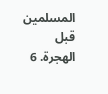المسلمين قبل الهجرة. 6